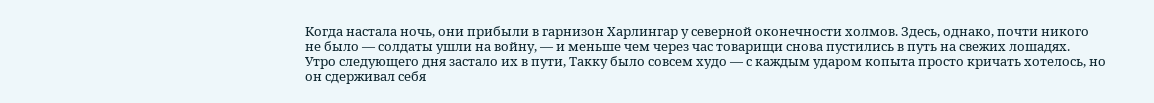Когда настала ночь, они прибыли в гарнизон Харлингар у северной оконечности холмов. Здесь, однако, почти никого не было — солдаты ушли на войну, — и меньше чем через час товарищи снова пустились в путь на свежих лошадях.
Утро следующего дня застало их в пути, Такку было совсем худо — с каждым ударом копыта просто кричать хотелось, но он сдерживал себя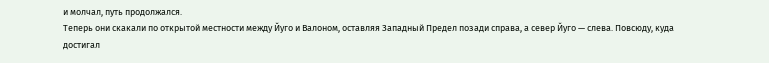и молчал, путь продолжался.
Теперь они скакали по открытой местности между Йуго и Валоном, оставляя Западный Предел позади справа, а север Йуго — слева. Повсюду, куда достигал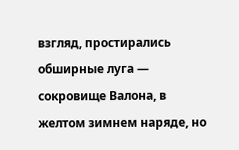взгляд, простирались обширные луга — сокровище Валона, в желтом зимнем наряде, но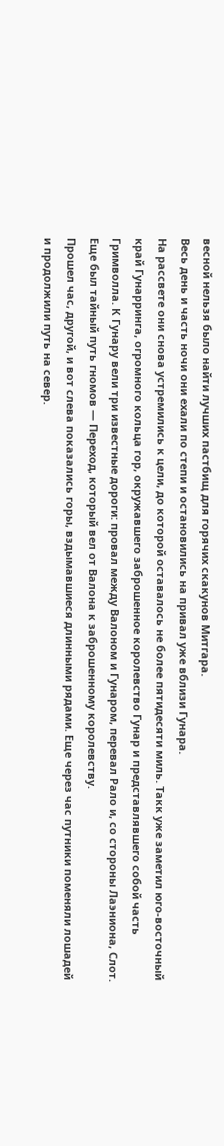весной нельзя было найти лучших пастбищ для горячих скакунов Митгара.
Весь день и часть ночи они ехали по степи и остановились на привал уже вблизи Гунара.
На рассвете они снова устремились к цели, до которой оставалось не более пятидесяти миль. Такк уже заметил юго-восточный край Гунарринга, огромного кольца гор, окружавшего заброшенное королевство Гунар и представлявшего собой часть Гримволла. К Гунару вели три известные дороги: провал между Валоном и Гунаром, перевал Рало и, со стороны Лаэниона, Слот. Еще был тайный путь гномов — Переход, который вел от Валона к заброшенному королевству.
Прошел час, другой, и вот слева показались горы, вздымавшиеся длинными рядами. Еще через час путники поменяли лошадей и продолжили путь на север.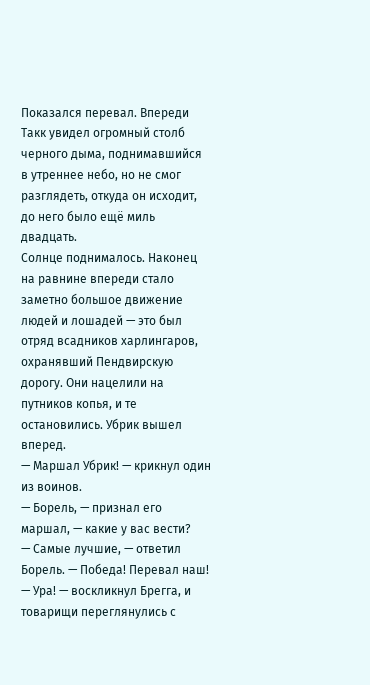Показался перевал. Впереди Такк увидел огромный столб черного дыма, поднимавшийся в утреннее небо, но не смог разглядеть, откуда он исходит, до него было ещё миль двадцать.
Солнце поднималось. Наконец на равнине впереди стало заметно большое движение людей и лошадей — это был отряд всадников харлингаров, охранявший Пендвирскую дорогу. Они нацелили на путников копья, и те остановились. Убрик вышел вперед.
— Маршал Убрик! — крикнул один из воинов.
— Борель, — признал его маршал, — какие у вас вести?
— Самые лучшие, — ответил Борель. — Победа! Перевал наш!
— Ура! — воскликнул Брегга, и товарищи переглянулись с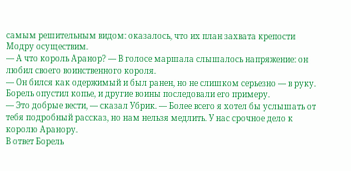самым решительным видом: оказалось, что их план захвата крепости Модру осуществим.
— А что король Аранор? — В голосе маршала слышалось напряжение: он любил своего воинственного короля.
— Он бился как одержимый и был ранен, но не слишком серьезно — в руку.
Борель опустил копье, и другие воины последовали его примеру.
— Это добрые вести, — сказал Убрик. — Более всего я хотел бы услышать от тебя подробный рассказ, но нам нельзя медлить. У нас срочное дело к королю Аранору.
В ответ Борель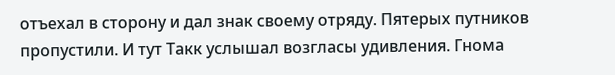отъехал в сторону и дал знак своему отряду. Пятерых путников пропустили. И тут Такк услышал возгласы удивления. Гнома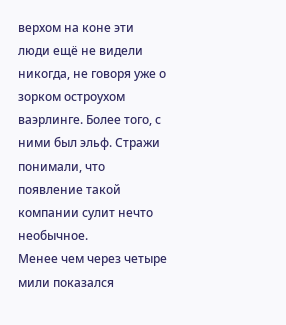верхом на коне эти люди ещё не видели никогда, не говоря уже о зорком остроухом ваэрлинге. Более того, с ними был эльф. Стражи понимали, что появление такой компании сулит нечто необычное.
Менее чем через четыре мили показался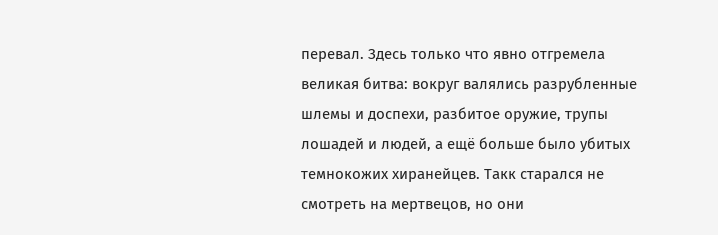перевал. Здесь только что явно отгремела великая битва: вокруг валялись разрубленные шлемы и доспехи, разбитое оружие, трупы лошадей и людей, а ещё больше было убитых темнокожих хиранейцев. Такк старался не смотреть на мертвецов, но они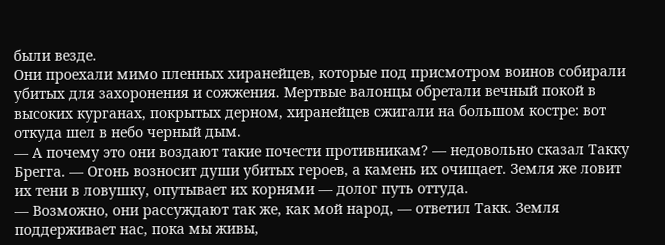были везде.
Они проехали мимо пленных хиранейцев, которые под присмотром воинов собирали убитых для захоронения и сожжения. Мертвые валонцы обретали вечный покой в высоких курганах, покрытых дерном, хиранейцев сжигали на большом костре: вот откуда шел в небо черный дым.
— А почему это они воздают такие почести противникам? — недовольно сказал Такку Брегга. — Огонь возносит души убитых героев, а камень их очищает. Земля же ловит их тени в ловушку, опутывает их корнями — долог путь оттуда.
— Возможно, они рассуждают так же, как мой народ, — ответил Такк. Земля поддерживает нас, пока мы живы,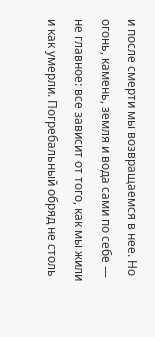и после смерти мы возвращаемся в нее. Но огонь, камень, земля и вода сами по себе — не главное: все зависит от того, как мы жили и как умерли. Погребальный обряд не столь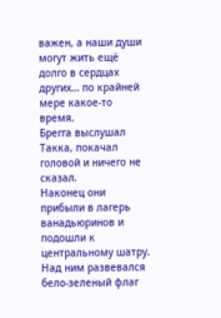важен, а наши души могут жить ещё долго в сердцах других… по крайней мере какое-то время.
Брегга выслушал Такка, покачал головой и ничего не сказал.
Наконец они прибыли в лагерь ванадьюринов и подошли к центральному шатру. Над ним развевался бело-зеленый флаг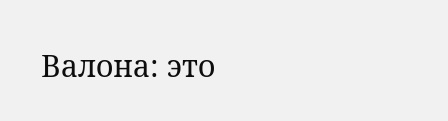Валона: это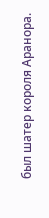был шатер короля Аранора.